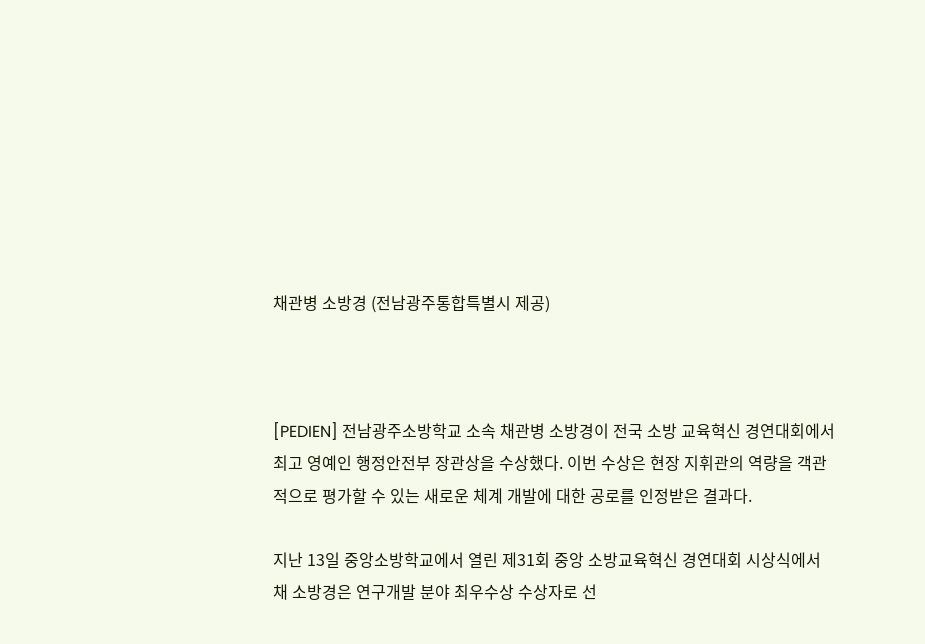채관병 소방경 (전남광주통합특별시 제공)



[PEDIEN] 전남광주소방학교 소속 채관병 소방경이 전국 소방 교육혁신 경연대회에서 최고 영예인 행정안전부 장관상을 수상했다. 이번 수상은 현장 지휘관의 역량을 객관적으로 평가할 수 있는 새로운 체계 개발에 대한 공로를 인정받은 결과다.

지난 13일 중앙소방학교에서 열린 제31회 중앙 소방교육혁신 경연대회 시상식에서 채 소방경은 연구개발 분야 최우수상 수상자로 선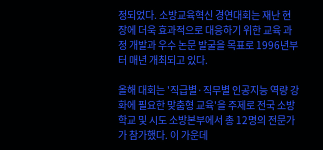정되었다. 소방교육혁신 경연대회는 재난 현장에 더욱 효과적으로 대응하기 위한 교육 과정 개발과 우수 논문 발굴을 목표로 1996년부터 매년 개최되고 있다.

올해 대회는 '직급별·직무별 인공지능 역량 강화에 필요한 맞춤형 교육'을 주제로 전국 소방학교 및 시도 소방본부에서 총 12명의 전문가가 참가했다. 이 가운데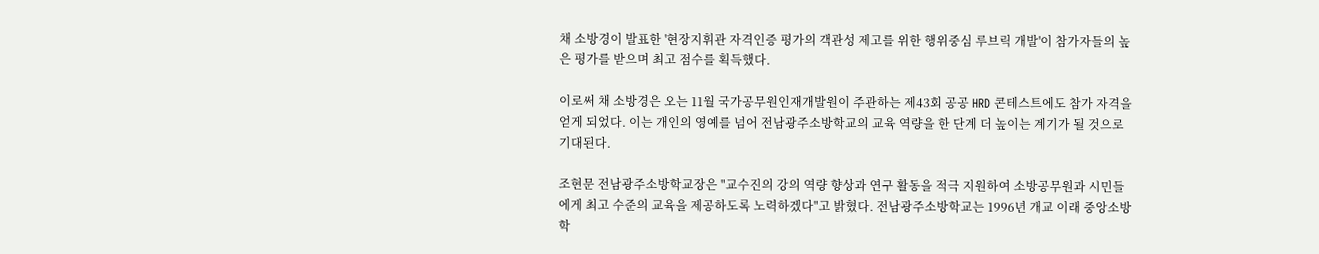채 소방경이 발표한 '현장지휘관 자격인증 평가의 객관성 제고를 위한 행위중심 루브릭 개발'이 참가자들의 높은 평가를 받으며 최고 점수를 획득했다.

이로써 채 소방경은 오는 11월 국가공무원인재개발원이 주관하는 제43회 공공 HRD 콘테스트에도 참가 자격을 얻게 되었다. 이는 개인의 영예를 넘어 전남광주소방학교의 교육 역량을 한 단계 더 높이는 계기가 될 것으로 기대된다.

조현문 전남광주소방학교장은 "교수진의 강의 역량 향상과 연구 활동을 적극 지원하여 소방공무원과 시민들에게 최고 수준의 교육을 제공하도록 노력하겠다"고 밝혔다. 전남광주소방학교는 1996년 개교 이래 중앙소방학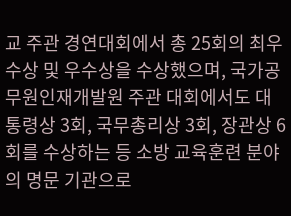교 주관 경연대회에서 총 25회의 최우수상 및 우수상을 수상했으며, 국가공무원인재개발원 주관 대회에서도 대통령상 3회, 국무총리상 3회, 장관상 6회를 수상하는 등 소방 교육훈련 분야의 명문 기관으로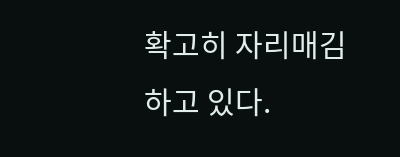확고히 자리매김하고 있다.